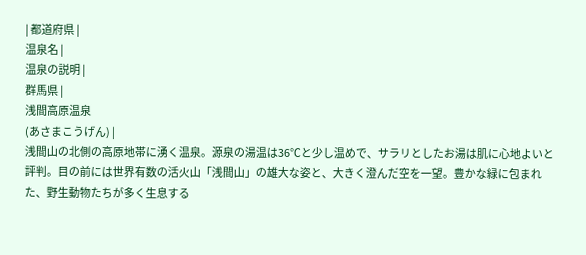| 都道府県 |
温泉名 |
温泉の説明 |
群馬県 |
浅間高原温泉
(あさまこうげん) |
浅間山の北側の高原地帯に湧く温泉。源泉の湯温は36℃と少し温めで、サラリとしたお湯は肌に心地よいと評判。目の前には世界有数の活火山「浅間山」の雄大な姿と、大きく澄んだ空を一望。豊かな緑に包まれた、野生動物たちが多く生息する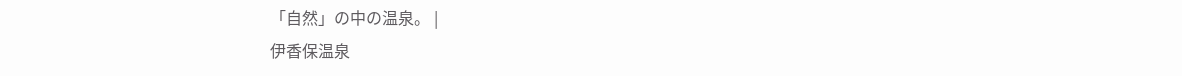「自然」の中の温泉。 |
伊香保温泉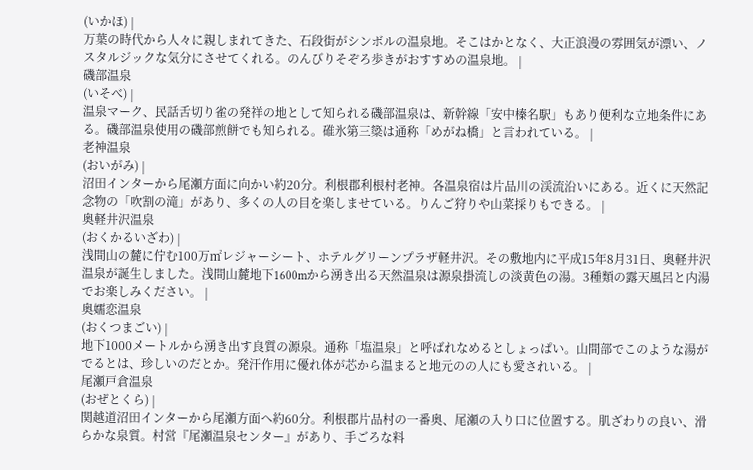(いかほ) |
万葉の時代から人々に親しまれてきた、石段街がシンボルの温泉地。そこはかとなく、大正浪漫の雰囲気が漂い、ノスタルジックな気分にさせてくれる。のんびりそぞろ歩きがおすすめの温泉地。 |
磯部温泉
(いそべ) |
温泉マーク、民話舌切り雀の発祥の地として知られる磯部温泉は、新幹線「安中榛名駅」もあり便利な立地条件にある。磯部温泉使用の磯部煎餅でも知られる。碓氷第三簗は通称「めがね橋」と言われている。 |
老神温泉
(おいがみ) |
沼田インターから尾瀬方面に向かい約20分。利根郡利根村老神。各温泉宿は片品川の渓流沿いにある。近くに天然記念物の「吹割の滝」があり、多くの人の目を楽しませている。りんご狩りや山菜採りもできる。 |
奥軽井沢温泉
(おくかるいざわ) |
浅間山の麓に佇む100万㎡レジャーシート、ホテルグリーンプラザ軽井沢。その敷地内に平成15年8月31日、奥軽井沢温泉が誕生しました。浅間山麓地下1600mから湧き出る天然温泉は源泉掛流しの淡黄色の湯。3種類の露天風呂と内湯でお楽しみください。 |
奥嬬恋温泉
(おくつまごい) |
地下1000メートルから湧き出す良質の源泉。通称「塩温泉」と呼ばれなめるとしょっぱい。山間部でこのような湯がでるとは、珍しいのだとか。発汗作用に優れ体が芯から温まると地元のの人にも愛されいる。 |
尾瀬戸倉温泉
(おぜとくら) |
関越道沼田インターから尾瀬方面へ約60分。利根郡片品村の一番奥、尾瀬の入り口に位置する。肌ざわりの良い、滑らかな泉質。村営『尾瀬温泉センター』があり、手ごろな料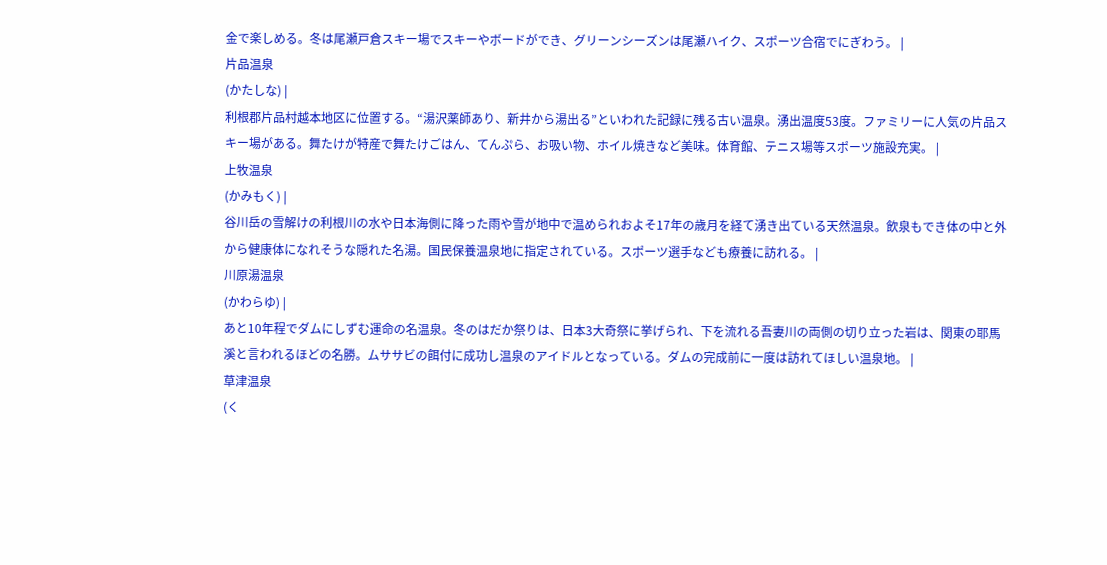金で楽しめる。冬は尾瀬戸倉スキー場でスキーやボードができ、グリーンシーズンは尾瀬ハイク、スポーツ合宿でにぎわう。 |
片品温泉
(かたしな) |
利根郡片品村越本地区に位置する。“湯沢薬師あり、新井から湯出る”といわれた記録に残る古い温泉。湧出温度53度。ファミリーに人気の片品スキー場がある。舞たけが特産で舞たけごはん、てんぷら、お吸い物、ホイル焼きなど美味。体育館、テニス場等スポーツ施設充実。 |
上牧温泉
(かみもく) |
谷川岳の雪解けの利根川の水や日本海側に降った雨や雪が地中で温められおよそ17年の歳月を経て湧き出ている天然温泉。飲泉もでき体の中と外から健康体になれそうな隠れた名湯。国民保養温泉地に指定されている。スポーツ選手なども療養に訪れる。 |
川原湯温泉
(かわらゆ) |
あと10年程でダムにしずむ運命の名温泉。冬のはだか祭りは、日本3大奇祭に挙げられ、下を流れる吾妻川の両側の切り立った岩は、関東の耶馬溪と言われるほどの名勝。ムササビの餌付に成功し温泉のアイドルとなっている。ダムの完成前に一度は訪れてほしい温泉地。 |
草津温泉
(く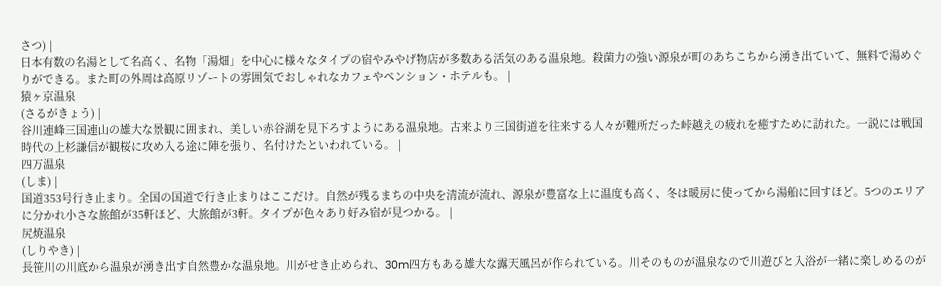さつ) |
日本有数の名湯として名高く、名物「湯畑」を中心に様々なタイプの宿やみやげ物店が多数ある活気のある温泉地。殺菌力の強い源泉が町のあちこちから湧き出ていて、無料で湯めぐりができる。また町の外周は高原リゾートの雰囲気でおしゃれなカフェやペンション・ホテルも。 |
猿ヶ京温泉
(さるがきょう) |
谷川連峰三国連山の雄大な景観に囲まれ、美しい赤谷湖を見下ろすようにある温泉地。古来より三国街道を往来する人々が難所だった峠越えの疲れを癒すために訪れた。一説には戦国時代の上杉謙信が観桜に攻め入る途に陣を張り、名付けたといわれている。 |
四万温泉
(しま) |
国道353号行き止まり。全国の国道で行き止まりはここだけ。自然が残るまちの中央を清流が流れ、源泉が豊富な上に温度も高く、冬は暖房に使ってから湯船に回すほど。5つのエリアに分かれ小さな旅館が35軒ほど、大旅館が3軒。タイプが色々あり好み宿が見つかる。 |
尻焼温泉
(しりやき) |
長笹川の川底から温泉が湧き出す自然豊かな温泉地。川がせき止められ、30m四方もある雄大な露天風呂が作られている。川そのものが温泉なので川遊びと入浴が一緒に楽しめるのが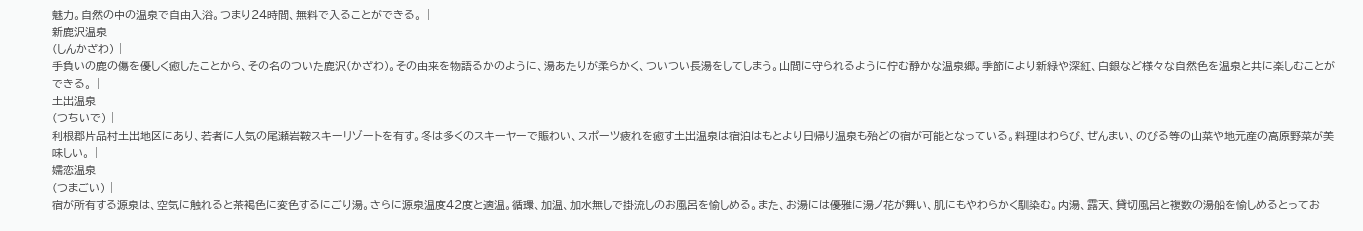魅力。自然の中の温泉で自由入浴。つまり24時間、無料で入ることができる。 |
新鹿沢温泉
(しんかざわ) |
手負いの鹿の傷を優しく癒したことから、その名のついた鹿沢(かざわ)。その由来を物語るかのように、湯あたりが柔らかく、ついつい長湯をしてしまう。山間に守られるように佇む静かな温泉郷。季節により新緑や深紅、白銀など様々な自然色を温泉と共に楽しむことができる。 |
土出温泉
(つちいで) |
利根郡片品村土出地区にあり、若者に人気の尾瀬岩鞍スキーリゾートを有す。冬は多くのスキーヤーで賑わい、スポーツ疲れを癒す土出温泉は宿泊はもとより日帰り温泉も殆どの宿が可能となっている。料理はわらび、ぜんまい、のびる等の山菜や地元産の高原野菜が美味しい。 |
嬬恋温泉
(つまごい) |
宿が所有する源泉は、空気に触れると茶褐色に変色するにごり湯。さらに源泉温度42度と適温。循環、加温、加水無しで掛流しのお風呂を愉しめる。また、お湯には優雅に湯ノ花が舞い、肌にもやわらかく馴染む。内湯、露天、貸切風呂と複数の湯船を愉しめるとってお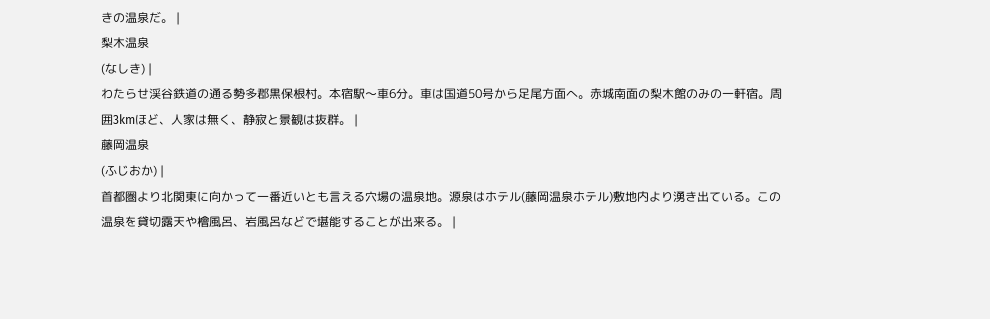きの温泉だ。 |
梨木温泉
(なしき) |
わたらせ渓谷鉄道の通る勢多郡黒保根村。本宿駅〜車6分。車は国道50号から足尾方面へ。赤城南面の梨木館のみの一軒宿。周囲3kmほど、人家は無く、静寂と景観は抜群。 |
藤岡温泉
(ふじおか) |
首都圏より北関東に向かって一番近いとも言える穴場の温泉地。源泉はホテル(藤岡温泉ホテル)敷地内より湧き出ている。この温泉を貸切露天や檜風呂、岩風呂などで堪能することが出来る。 |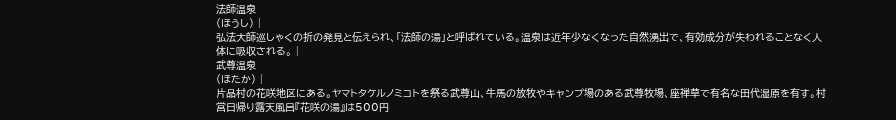法師温泉
(ほうし) |
弘法大師巡しゃくの折の発見と伝えられ、「法師の湯」と呼ばれている。温泉は近年少なくなった自然湧出で、有効成分が失われることなく人体に吸収される。 |
武尊温泉
(ほたか) |
片品村の花咲地区にある。ヤマトタケルノミコトを祭る武尊山、牛馬の放牧やキャンプ場のある武尊牧場、座禅草で有名な田代湿原を有す。村営日帰り露天風呂『花咲の湯』は500円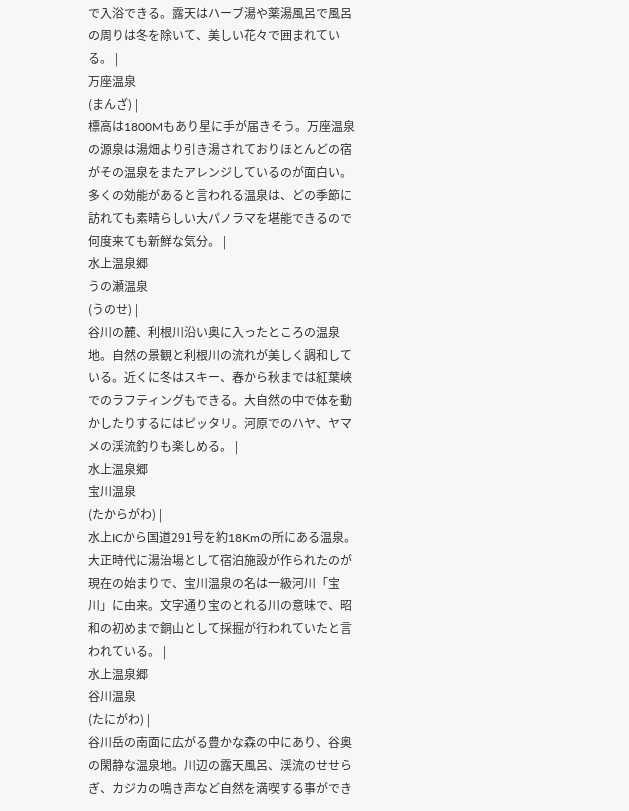で入浴できる。露天はハーブ湯や薬湯風呂で風呂の周りは冬を除いて、美しい花々で囲まれている。 |
万座温泉
(まんざ) |
標高は1800Mもあり星に手が届きそう。万座温泉の源泉は湯畑より引き湯されておりほとんどの宿がその温泉をまたアレンジしているのが面白い。多くの効能があると言われる温泉は、どの季節に訪れても素晴らしい大パノラマを堪能できるので何度来ても新鮮な気分。 |
水上温泉郷
うの瀬温泉
(うのせ) |
谷川の麓、利根川沿い奥に入ったところの温泉地。自然の景観と利根川の流れが美しく調和している。近くに冬はスキー、春から秋までは紅葉峡でのラフティングもできる。大自然の中で体を動かしたりするにはピッタリ。河原でのハヤ、ヤマメの渓流釣りも楽しめる。 |
水上温泉郷
宝川温泉
(たからがわ) |
水上ICから国道291号を約18Kmの所にある温泉。大正時代に湯治場として宿泊施設が作られたのが現在の始まりで、宝川温泉の名は一級河川「宝川」に由来。文字通り宝のとれる川の意味で、昭和の初めまで銅山として採掘が行われていたと言われている。 |
水上温泉郷
谷川温泉
(たにがわ) |
谷川岳の南面に広がる豊かな森の中にあり、谷奥の閑静な温泉地。川辺の露天風呂、渓流のせせらぎ、カジカの鳴き声など自然を満喫する事ができ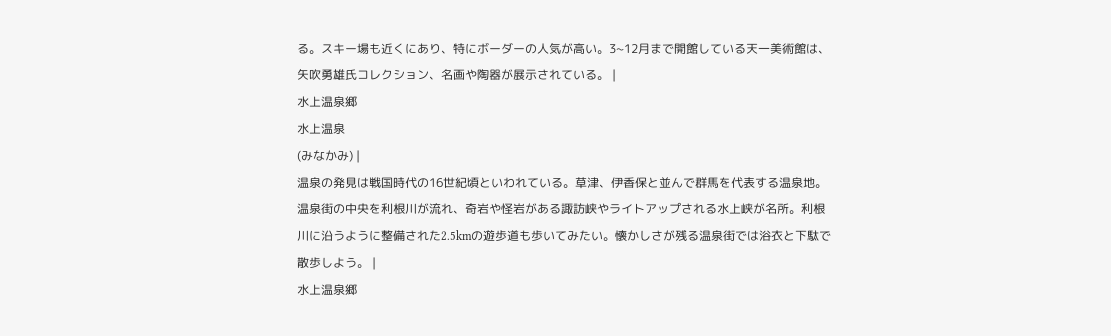る。スキー場も近くにあり、特にボーダーの人気が高い。3~12月まで開館している天一美術館は、矢吹勇雄氏コレクション、名画や陶器が展示されている。 |
水上温泉郷
水上温泉
(みなかみ) |
温泉の発見は戦国時代の16世紀頃といわれている。草津、伊香保と並んで群馬を代表する温泉地。温泉街の中央を利根川が流れ、奇岩や怪岩がある諏訪峡やライトアップされる水上峡が名所。利根川に沿うように整備された2.5kmの遊歩道も歩いてみたい。懐かしさが残る温泉街では浴衣と下駄で散歩しよう。 |
水上温泉郷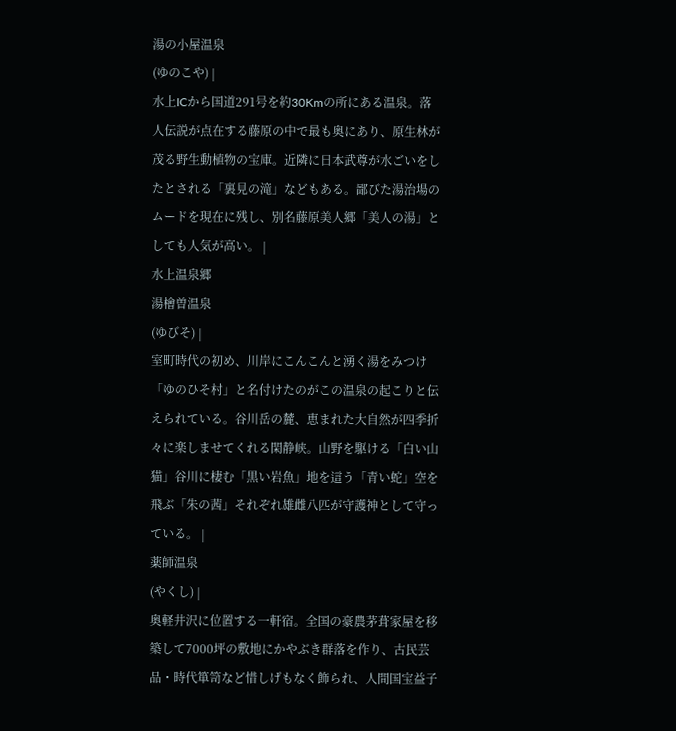湯の小屋温泉
(ゆのこや) |
水上ICから国道291号を約30Kmの所にある温泉。落人伝説が点在する藤原の中で最も奥にあり、原生林が茂る野生動植物の宝庫。近隣に日本武尊が水ごいをしたとされる「裏見の滝」などもある。鄙びた湯治場のムードを現在に残し、別名藤原美人郷「美人の湯」としても人気が高い。 |
水上温泉郷
湯檜曽温泉
(ゆびそ) |
室町時代の初め、川岸にこんこんと湧く湯をみつけ「ゆのひそ村」と名付けたのがこの温泉の起こりと伝えられている。谷川岳の麓、恵まれた大自然が四季折々に楽しませてくれる閑静峡。山野を駆ける「白い山猫」谷川に棲む「黒い岩魚」地を這う「青い蛇」空を飛ぶ「朱の茜」それぞれ雄雌八匹が守護神として守っている。 |
薬師温泉
(やくし) |
奥軽井沢に位置する一軒宿。全国の豪農茅葺家屋を移築して7000坪の敷地にかやぶき群落を作り、古民芸品・時代箪笥など惜しげもなく飾られ、人間国宝益子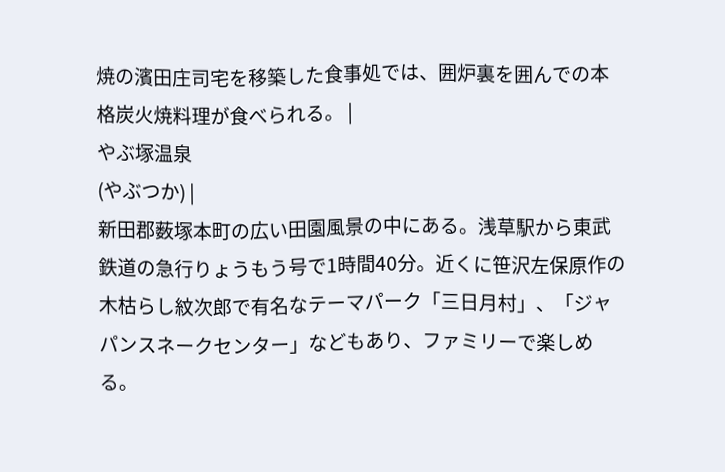焼の濱田庄司宅を移築した食事処では、囲炉裏を囲んでの本格炭火焼料理が食べられる。 |
やぶ塚温泉
(やぶつか) |
新田郡薮塚本町の広い田園風景の中にある。浅草駅から東武鉄道の急行りょうもう号で1時間40分。近くに笹沢左保原作の木枯らし紋次郎で有名なテーマパーク「三日月村」、「ジャパンスネークセンター」などもあり、ファミリーで楽しめる。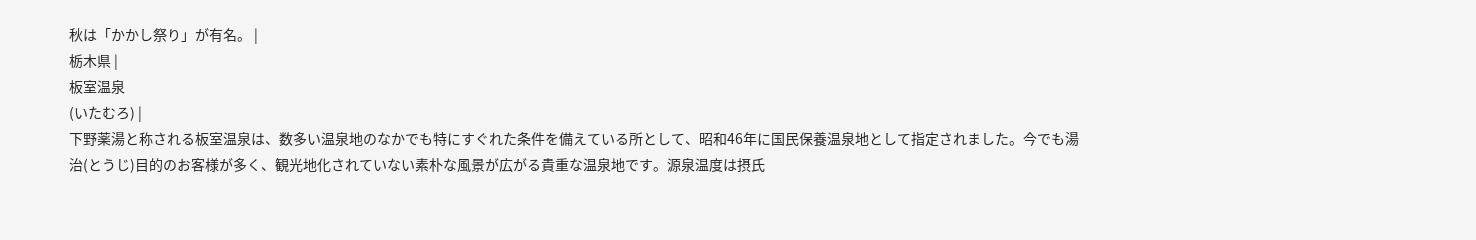秋は「かかし祭り」が有名。 |
栃木県 |
板室温泉
(いたむろ) |
下野薬湯と称される板室温泉は、数多い温泉地のなかでも特にすぐれた条件を備えている所として、昭和46年に国民保養温泉地として指定されました。今でも湯治(とうじ)目的のお客様が多く、観光地化されていない素朴な風景が広がる貴重な温泉地です。源泉温度は摂氏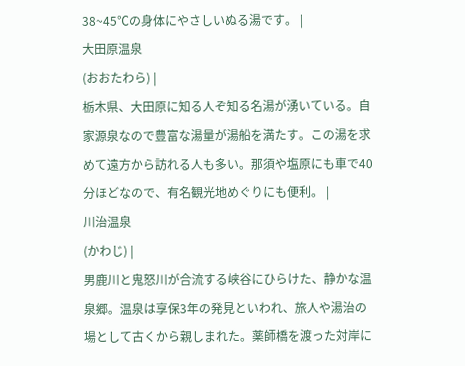38~45℃の身体にやさしいぬる湯です。 |
大田原温泉
(おおたわら) |
栃木県、大田原に知る人ぞ知る名湯が湧いている。自家源泉なので豊富な湯量が湯船を満たす。この湯を求めて遠方から訪れる人も多い。那須や塩原にも車で40分ほどなので、有名観光地めぐりにも便利。 |
川治温泉
(かわじ) |
男鹿川と鬼怒川が合流する峡谷にひらけた、静かな温泉郷。温泉は享保3年の発見といわれ、旅人や湯治の場として古くから親しまれた。薬師橋を渡った対岸に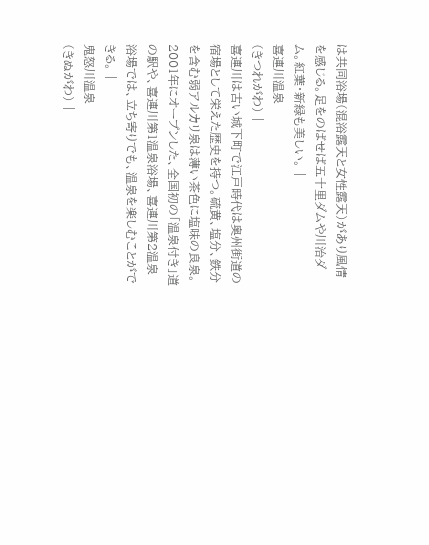は共同浴場(混浴露天と女性露天)があり風情を感じる。足をのばせば五十里ダムや川治ダム。紅葉・新緑も美しい。 |
喜連川温泉
(きつれがわ) |
喜連川は古い城下町で江戸時代は奥州街道の宿場として栄えた歴史を持つ。硫黄、塩分、鉄分を含む弱アルカリ泉は薄い茶色に塩味の良泉。2001年にオープンした、全国初の「温泉付き」道の駅や、喜連川第1温泉浴場、喜連川第2温泉浴場では、立ち寄りでも、温泉を楽しむことができる。 |
鬼怒川温泉
(きぬがわ) |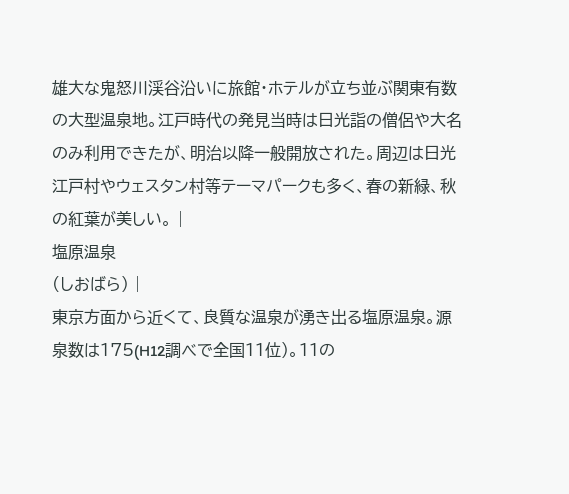雄大な鬼怒川渓谷沿いに旅館・ホテルが立ち並ぶ関東有数の大型温泉地。江戸時代の発見当時は日光詣の僧侶や大名のみ利用できたが、明治以降一般開放された。周辺は日光江戸村やウェスタン村等テーマパークも多く、春の新緑、秋の紅葉が美しい。 |
塩原温泉
(しおばら) |
東京方面から近くて、良質な温泉が湧き出る塩原温泉。源泉数は175(H12調べで全国11位)。11の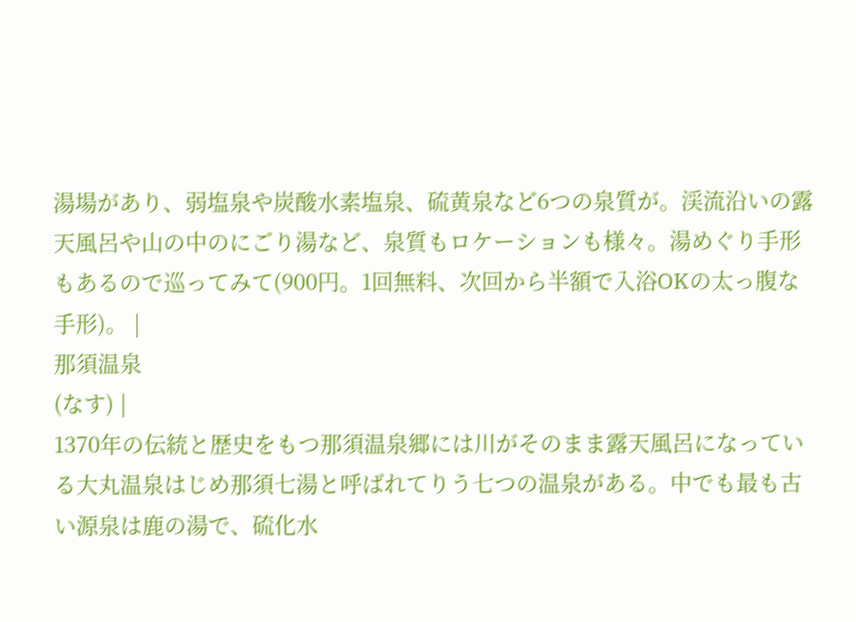湯場があり、弱塩泉や炭酸水素塩泉、硫黄泉など6つの泉質が。渓流沿いの露天風呂や山の中のにごり湯など、泉質もロケーションも様々。湯めぐり手形もあるので巡ってみて(900円。1回無料、次回から半額で入浴OKの太っ腹な手形)。 |
那須温泉
(なす) |
1370年の伝統と歴史をもつ那須温泉郷には川がそのまま露天風呂になっている大丸温泉はじめ那須七湯と呼ばれてりう七つの温泉がある。中でも最も古い源泉は鹿の湯で、硫化水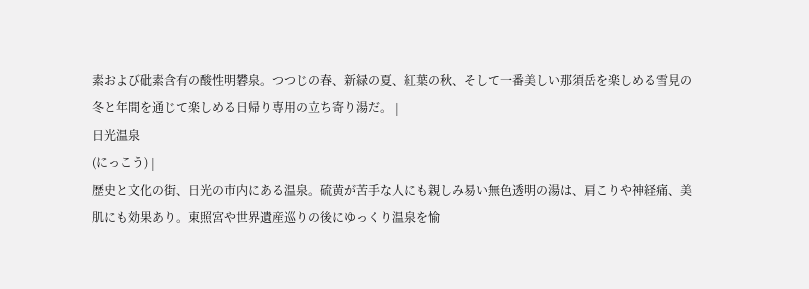素および砒素含有の酸性明礬泉。つつじの春、新緑の夏、紅葉の秋、そして一番美しい那須岳を楽しめる雪見の冬と年間を通じて楽しめる日帰り専用の立ち寄り湯だ。 |
日光温泉
(にっこう) |
歴史と文化の街、日光の市内にある温泉。硫黄が苦手な人にも親しみ易い無色透明の湯は、肩こりや神経痛、美肌にも効果あり。東照宮や世界遺産巡りの後にゆっくり温泉を愉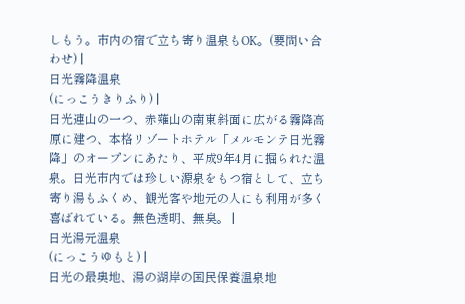しもう。市内の宿で立ち寄り温泉もOK。(要問い合わせ) |
日光霧降温泉
(にっこうきりふり) |
日光連山の一つ、赤薙山の南東斜面に広がる霧降高原に建つ、本格リゾートホテル「メルモンテ日光霧降」のオープンにあたり、平成9年4月に掘られた温泉。日光市内では珍しい源泉をもつ宿として、立ち寄り湯もふくめ、観光客や地元の人にも利用が多く喜ばれている。無色透明、無臭。 |
日光湯元温泉
(にっこうゆもと) |
日光の最奥地、湯の湖岸の国民保養温泉地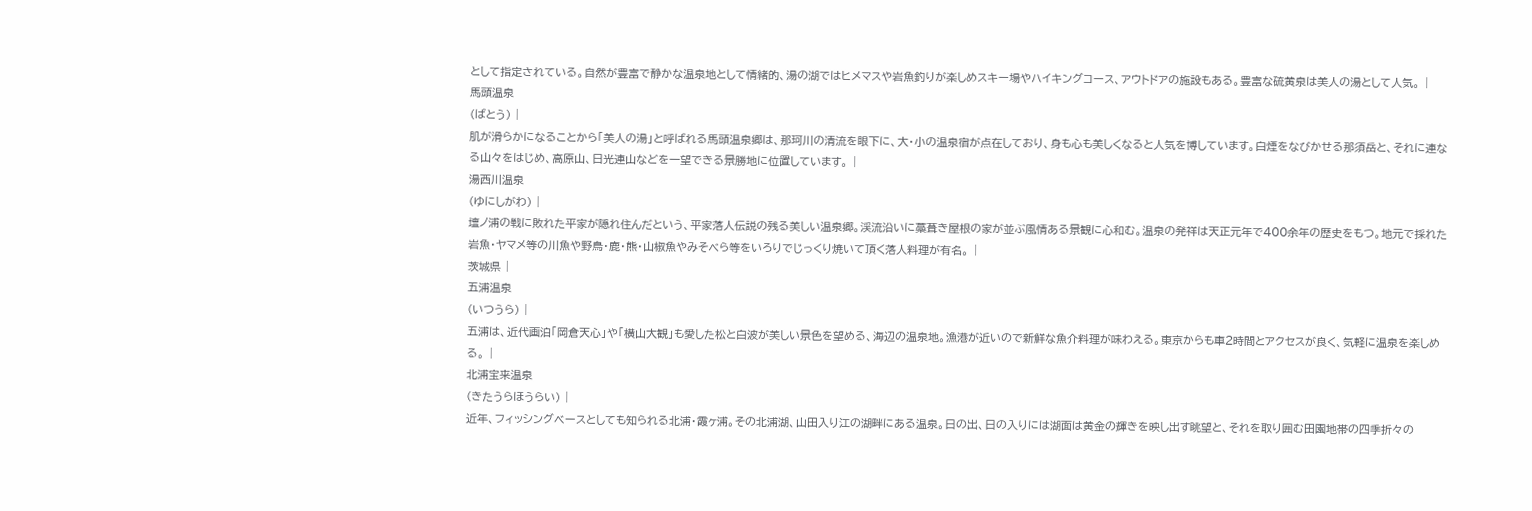として指定されている。自然が豊富で静かな温泉地として情緒的、湯の湖ではヒメマスや岩魚釣りが楽しめスキー場やハイキングコース、アウトドアの施設もある。豊富な硫黄泉は美人の湯として人気。 |
馬頭温泉
(ばとう) |
肌が滑らかになることから「美人の湯」と呼ばれる馬頭温泉郷は、那珂川の清流を眼下に、大・小の温泉宿が点在しており、身も心も美しくなると人気を博しています。白煙をなびかせる那須岳と、それに連なる山々をはじめ、高原山、日光連山などを一望できる景勝地に位置しています。 |
湯西川温泉
(ゆにしがわ) |
壇ノ浦の戦に敗れた平家が隠れ住んだという、平家落人伝説の残る美しい温泉郷。渓流沿いに藁葺き屋根の家が並ぶ風情ある景観に心和む。温泉の発祥は天正元年で400余年の歴史をもつ。地元で採れた岩魚・ヤマメ等の川魚や野鳥・鹿・熊・山椒魚やみそべら等をいろりでじっくり焼いて頂く落人料理が有名。 |
茨城県 |
五浦温泉
(いつうら) |
五浦は、近代画泊「岡倉天心」や「横山大観」も愛した松と白波が美しい景色を望める、海辺の温泉地。漁港が近いので新鮮な魚介料理が味わえる。東京からも車2時間とアクセスが良く、気軽に温泉を楽しめる。 |
北浦宝来温泉
(きたうらほうらい) |
近年、フィッシングベースとしても知られる北浦・霞ヶ浦。その北浦湖、山田入り江の湖畔にある温泉。日の出、日の入りには湖面は黄金の輝きを映し出す眺望と、それを取り囲む田園地帯の四季折々の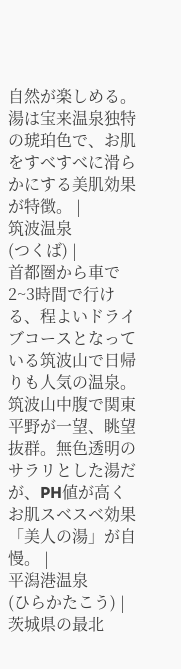自然が楽しめる。湯は宝来温泉独特の琥珀色で、お肌をすべすべに滑らかにする美肌効果が特徴。 |
筑波温泉
(つくば) |
首都圏から車で2~3時間で行ける、程よいドライブコースとなっている筑波山で日帰りも人気の温泉。筑波山中腹で関東平野が一望、眺望抜群。無色透明のサラリとした湯だが、PH値が高くお肌スベスベ効果「美人の湯」が自慢。 |
平潟港温泉
(ひらかたこう) |
茨城県の最北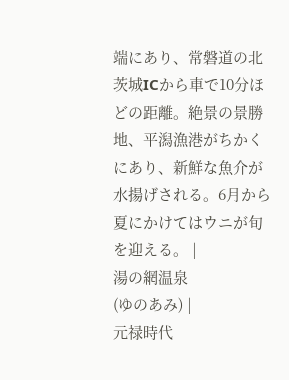端にあり、常磐道の北茨城ICから車で10分ほどの距離。絶景の景勝地、平潟漁港がちかくにあり、新鮮な魚介が水揚げされる。6月から夏にかけてはウニが旬を迎える。 |
湯の網温泉
(ゆのあみ) |
元禄時代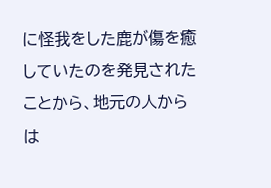に怪我をした鹿が傷を癒していたのを発見されたことから、地元の人からは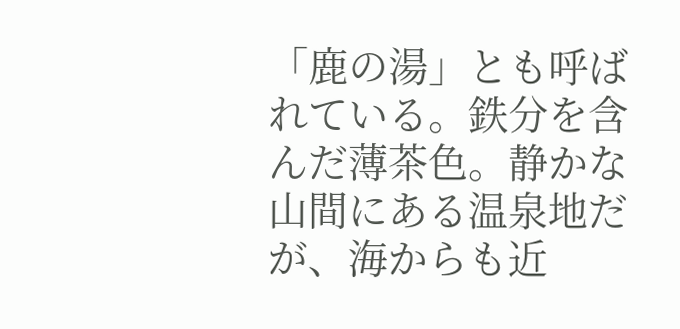「鹿の湯」とも呼ばれている。鉄分を含んだ薄茶色。静かな山間にある温泉地だが、海からも近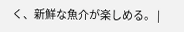く、新鮮な魚介が楽しめる。 |